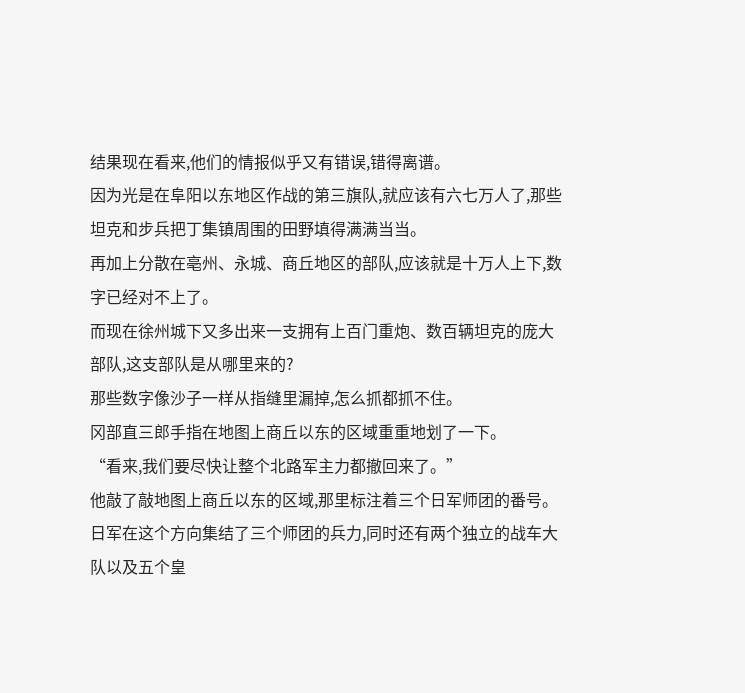结果现在看来,他们的情报似乎又有错误,错得离谱。
因为光是在阜阳以东地区作战的第三旗队,就应该有六七万人了,那些坦克和步兵把丁集镇周围的田野填得满满当当。
再加上分散在亳州、永城、商丘地区的部队,应该就是十万人上下,数字已经对不上了。
而现在徐州城下又多出来一支拥有上百门重炮、数百辆坦克的庞大部队,这支部队是从哪里来的?
那些数字像沙子一样从指缝里漏掉,怎么抓都抓不住。
冈部直三郎手指在地图上商丘以东的区域重重地划了一下。
“看来,我们要尽快让整个北路军主力都撤回来了。”
他敲了敲地图上商丘以东的区域,那里标注着三个日军师团的番号。
日军在这个方向集结了三个师团的兵力,同时还有两个独立的战车大队以及五个皇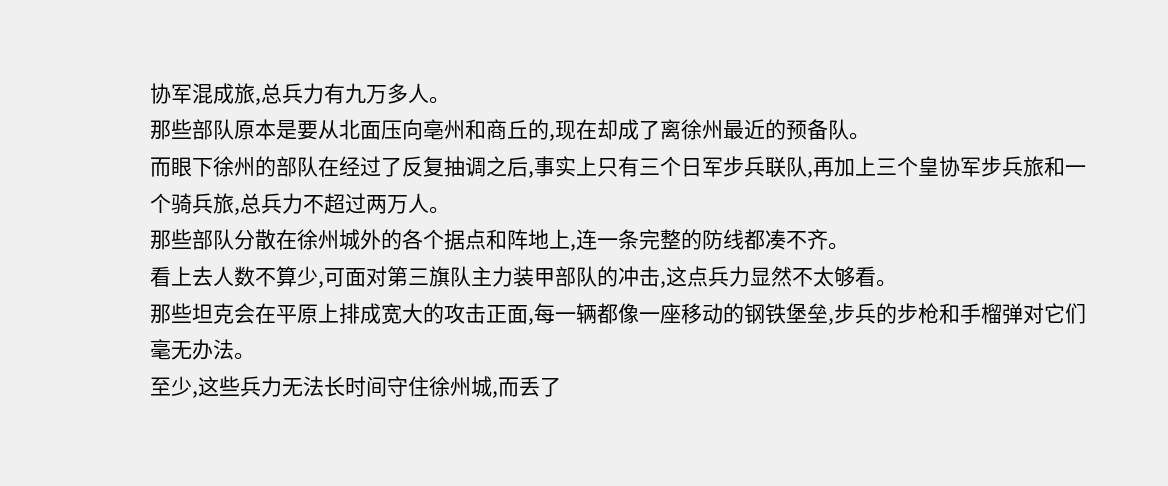协军混成旅,总兵力有九万多人。
那些部队原本是要从北面压向亳州和商丘的,现在却成了离徐州最近的预备队。
而眼下徐州的部队在经过了反复抽调之后,事实上只有三个日军步兵联队,再加上三个皇协军步兵旅和一个骑兵旅,总兵力不超过两万人。
那些部队分散在徐州城外的各个据点和阵地上,连一条完整的防线都凑不齐。
看上去人数不算少,可面对第三旗队主力装甲部队的冲击,这点兵力显然不太够看。
那些坦克会在平原上排成宽大的攻击正面,每一辆都像一座移动的钢铁堡垒,步兵的步枪和手榴弹对它们毫无办法。
至少,这些兵力无法长时间守住徐州城,而丢了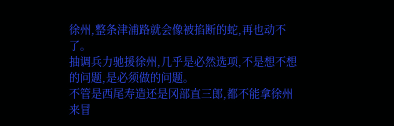徐州,整条津浦路就会像被掐断的蛇,再也动不了。
抽调兵力驰援徐州,几乎是必然选项,不是想不想的问题,是必须做的问题。
不管是西尾寿造还是冈部直三郎,都不能拿徐州来冒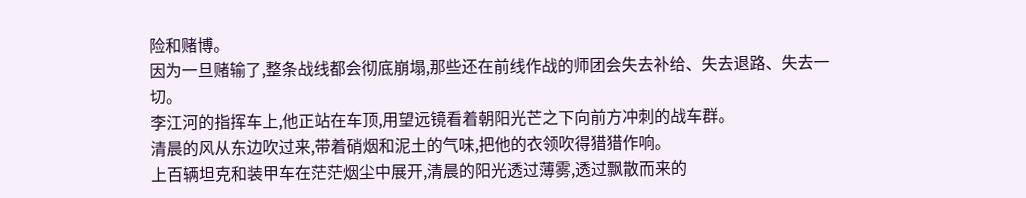险和赌博。
因为一旦赌输了,整条战线都会彻底崩塌,那些还在前线作战的师团会失去补给、失去退路、失去一切。
李江河的指挥车上,他正站在车顶,用望远镜看着朝阳光芒之下向前方冲刺的战车群。
清晨的风从东边吹过来,带着硝烟和泥土的气味,把他的衣领吹得猎猎作响。
上百辆坦克和装甲车在茫茫烟尘中展开,清晨的阳光透过薄雾,透过飘散而来的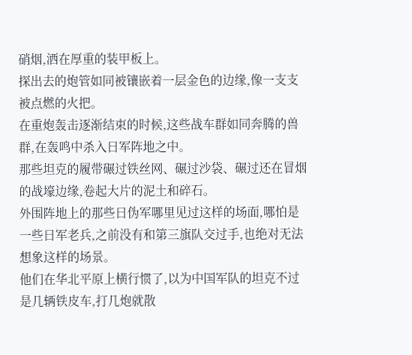硝烟,洒在厚重的装甲板上。
探出去的炮管如同被镶嵌着一层金色的边缘,像一支支被点燃的火把。
在重炮轰击逐渐结束的时候,这些战车群如同奔腾的兽群,在轰鸣中杀入日军阵地之中。
那些坦克的履带碾过铁丝网、碾过沙袋、碾过还在冒烟的战壕边缘,卷起大片的泥土和碎石。
外围阵地上的那些日伪军哪里见过这样的场面,哪怕是一些日军老兵,之前没有和第三旗队交过手,也绝对无法想象这样的场景。
他们在华北平原上横行惯了,以为中国军队的坦克不过是几辆铁皮车,打几炮就散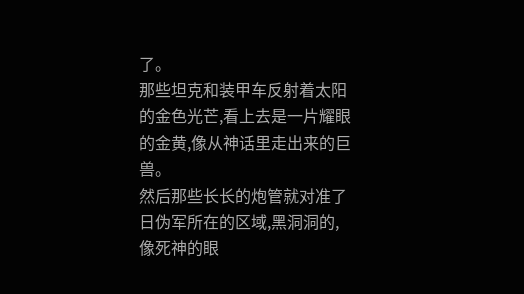了。
那些坦克和装甲车反射着太阳的金色光芒,看上去是一片耀眼的金黄,像从神话里走出来的巨兽。
然后那些长长的炮管就对准了日伪军所在的区域,黑洞洞的,像死神的眼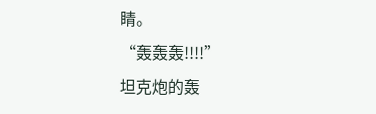睛。
“轰轰轰!!!!”
坦克炮的轰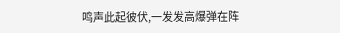鸣声此起彼伏,一发发高爆弹在阵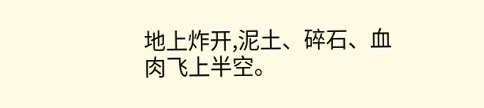地上炸开,泥土、碎石、血肉飞上半空。